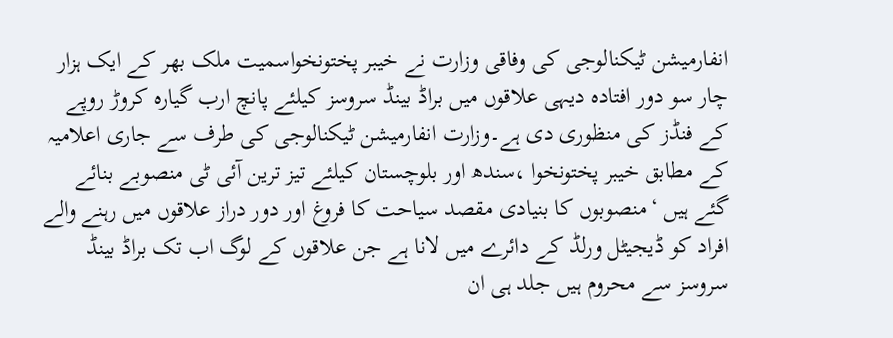انفارمیشن ٹیکنالوجی کی وفاقی وزارت نے خیبر پختونخواسمیت ملک بھر کے ایک ہزار چار سو دور افتادہ دیہی علاقوں میں براڈ بینڈ سروسز کیلئے پانچ ارب گیارہ کروڑ روپے کے فنڈز کی منظوری دی ہے۔وزارت انفارمیشن ٹیکنالوجی کی طرف سے جاری اعلامیہ کے مطابق خیبر پختونخوا ،سندھ اور بلوچستان کیلئے تیز ترین آئی ٹی منصوبے بنائے گئے ہیں ‘منصوبوں کا بنیادی مقصد سیاحت کا فروغ اور دور دراز علاقوں میں رہنے والے افراد کو ڈیجیٹل ورلڈ کے دائرے میں لانا ہے جن علاقوں کے لوگ اب تک براڈ بینڈ سروسز سے محروم ہیں جلد ہی ان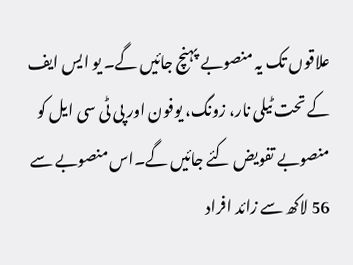علاقوں تک یہ منصوبے پہنچ جائیں گے۔ یو ایس ایف کے تحت ٹیلی نار، زونگ، یوفون اور پی ٹی سی ایل کو منصوبے تفویض کئے جائیں گے۔اس منصوبے سے 56 لاکھ سے زائد افراد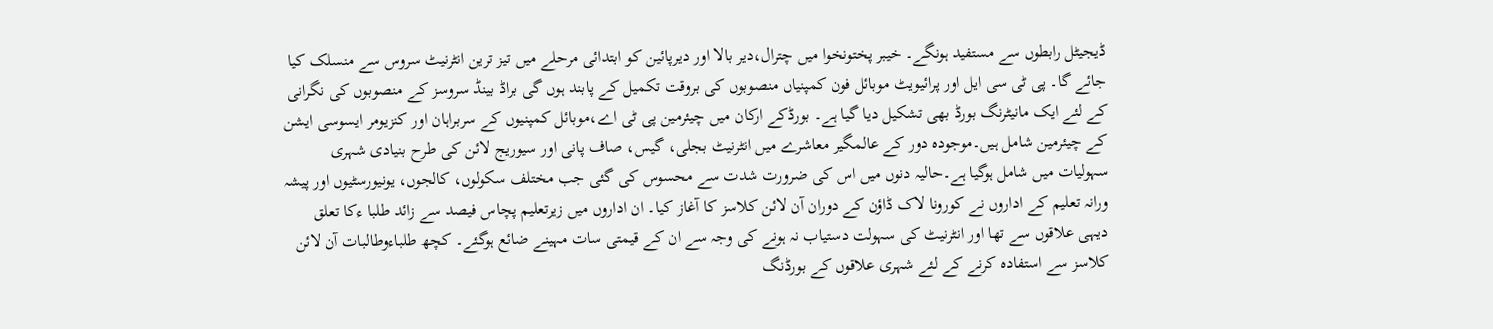ڈیجیٹل رابطوں سے مستفید ہونگے۔ خیبر پختونخوا میں چترال،دیر بالا اور دیرپائین کو ابتدائی مرحلے میں تیز ترین انٹرنیٹ سروس سے منسلک کیا جائے گا۔ پی ٹی سی ایل اور پرائیویٹ موبائل فون کمپنیاں منصوبوں کی بروقت تکمیل کے پابند ہوں گی براڈ بینڈ سروسز کے منصوبوں کی نگرانی کے لئے ایک مانیٹرنگ بورڈ بھی تشکیل دیا گیا ہے۔ بورڈکے ارکان میں چیئرمین پی ٹی اے،موبائل کمپنیوں کے سربراہان اور کنزیومر ایسوسی ایشن کے چیئرمین شامل ہیں۔موجودہ دور کے عالمگیر معاشرے میں انٹرنیٹ بجلی، گیس، صاف پانی اور سیوریج لائن کی طرح بنیادی شہری سہولیات میں شامل ہوگیا ہے۔حالیہ دنوں میں اس کی ضرورت شدت سے محسوس کی گئی جب مختلف سکولوں، کالجوں، یونیورسٹیوں اور پیشہ ورانہ تعلیم کے اداروں نے کورونا لاک ڈاؤن کے دوران آن لائن کلاسز کا آغاز کیا۔ ان اداروں میں زیرتعلیم پچاس فیصد سے زائد طلبا ءکا تعلق دیہی علاقوں سے تھا اور انٹرنیٹ کی سہولت دستیاب نہ ہونے کی وجہ سے ان کے قیمتی سات مہینے ضائع ہوگئے۔ کچھ طلباءوطالبات آن لائن کلاسز سے استفادہ کرنے کے لئے شہری علاقوں کے بورڈنگ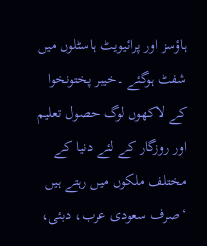ہاؤسز اور پرائیویٹ ہاسٹلوں میں شفٹ ہوگئے ۔خیبر پختونخوا کے لاکھوں لوگ حصول تعلیم اور روزگار کے لئے دنیا کے مختلف ملکوں میں رہتے ہیں ‘صرف سعودی عرب، دبئی،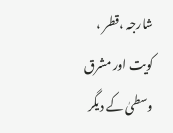شارجہ ،قطر ، کویت اور مشرق وسطیٰ کے دیگر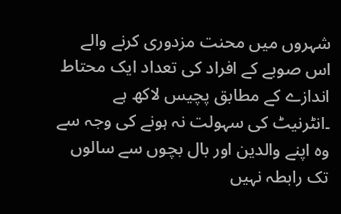شہروں میں محنت مزدوری کرنے والے اس صوبے کے افراد کی تعداد ایک محتاط اندازے کے مطابق پچیس لاکھ ہے ۔انٹرنیٹ کی سہولت نہ ہونے کی وجہ سے وہ اپنے والدین اور بال بچوں سے سالوں تک رابطہ نہیں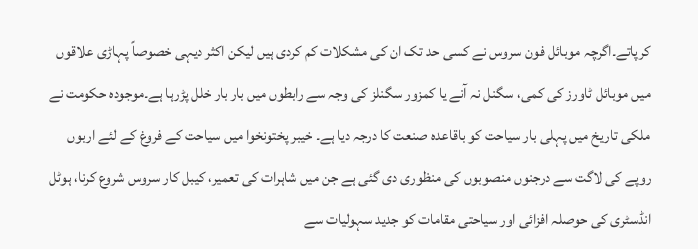کرپاتے۔اگرچہ موبائل فون سروس نے کسی حد تک ان کی مشکلات کم کردی ہیں لیکن اکثر دیہی خصوصاً پہاڑی علاقوں میں موبائل ٹاورز کی کمی، سگنل نہ آنے یا کمزور سگنلز کی وجہ سے رابطوں میں بار بار خلل پڑرہا ہے۔موجودہ حکومت نے ملکی تاریخ میں پہلی بار سیاحت کو باقاعدہ صنعت کا درجہ دیا ہے۔ خیبر پختونخوا میں سیاحت کے فروغ کے لئے اربوں روپے کی لاگت سے درجنوں منصوبوں کی منظوری دی گئی ہے جن میں شاہرات کی تعمیر، کیبل کار سروس شروع کرنا، ہوٹل انڈسٹری کی حوصلہ افزائی اور سیاحتی مقامات کو جدید سہولیات سے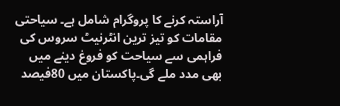آراستہ کرنے کا پروگرام شامل ہے۔ سیاحتی مقامات کو تیز ترین انٹرنیٹ سروس کی فراہمی سے سیاحت کو فروغ دینے میں بھی مدد ملے گی۔پاکستان میں 80فیصد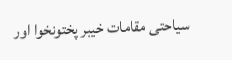سیاحتی مقامات خیبر پختونخوا اور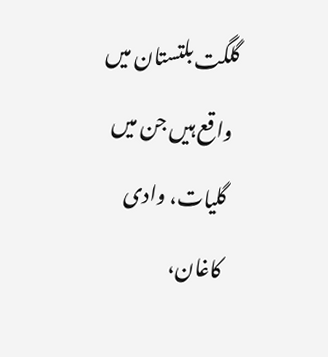گلگت بلتستان میں واقع ہیں جن میں گلیات، وادی کاغان،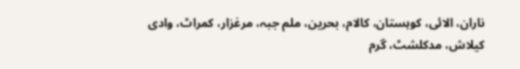ناران، الائی، کوہستان، کالام، بحرین، ملم جبہ، مرغزار، کمراٹ، وادی کیلاش، مدکلشٹ، گرم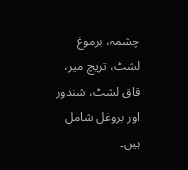چشمہ، برموغ لشٹ، تریچ میر، قاق لشٹ، شندور اور بروغل شامل ہیں۔